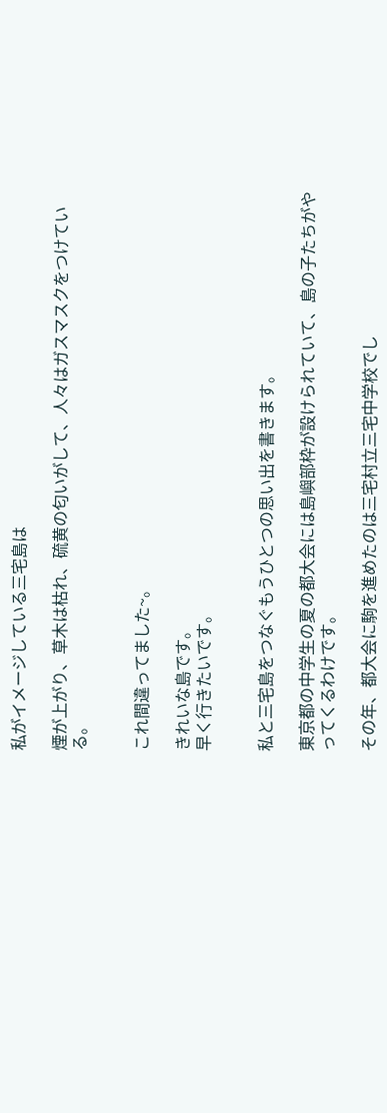私がイメージしている三宅島は

煙が上がり、草木は枯れ、硫黄の匂いがして、人々はガスマスクをつけている。


これ間違ってました~。

きれいな島です。
早く行きたいです。


私と三宅島をつなぐもうひとつの思い出を書きます。

東京都の中学生の夏の都大会には島嶼部枠が設けられていて、島の子たちがやってくるわけです。

その年、都大会に駒を進めたのは三宅村立三宅中学校でし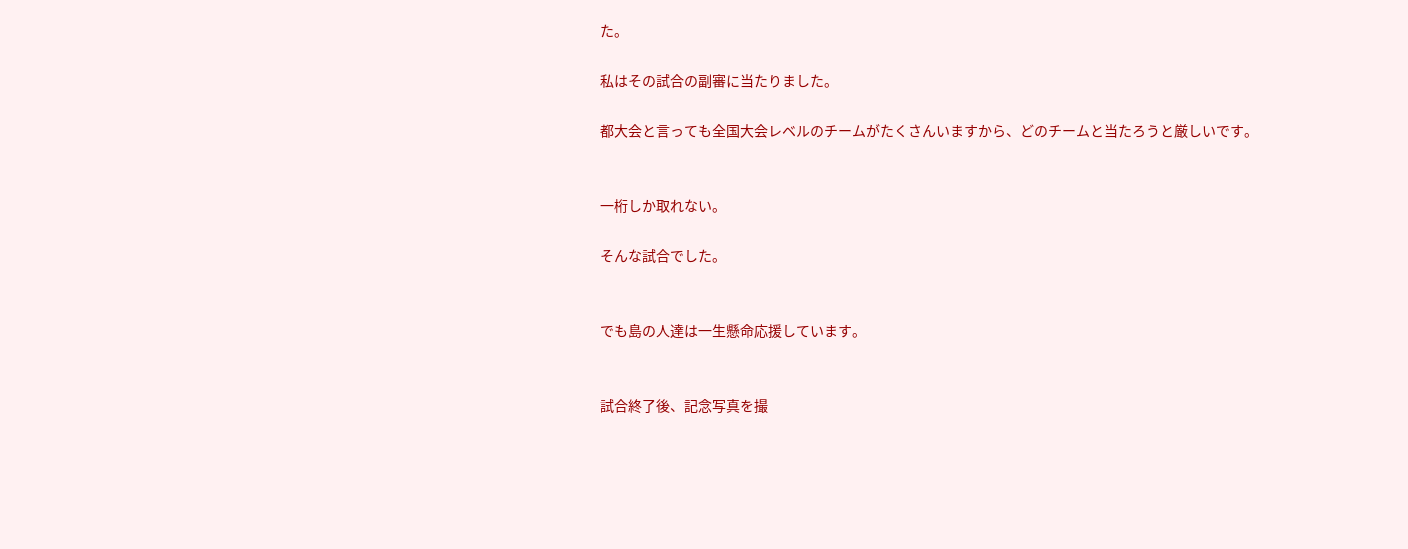た。

私はその試合の副審に当たりました。

都大会と言っても全国大会レベルのチームがたくさんいますから、どのチームと当たろうと厳しいです。


一桁しか取れない。

そんな試合でした。


でも島の人達は一生懸命応援しています。


試合終了後、記念写真を撮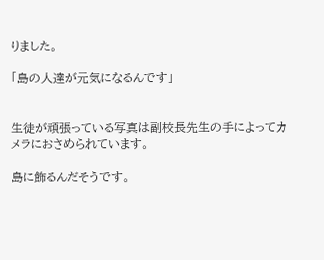りました。

「島の人達が元気になるんです」


生徒が頑張っている写真は副校長先生の手によってカメラにおさめられています。

島に飾るんだそうです。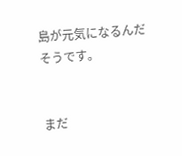島が元気になるんだそうです。


まだ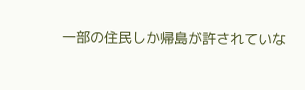一部の住民しか帰島が許されていな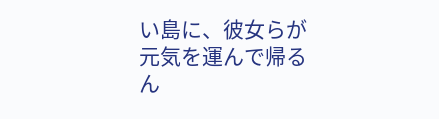い島に、彼女らが元気を運んで帰るん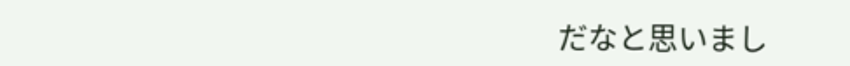だなと思いまし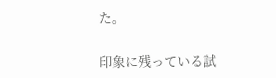た。

印象に残っている試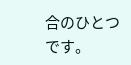合のひとつです。